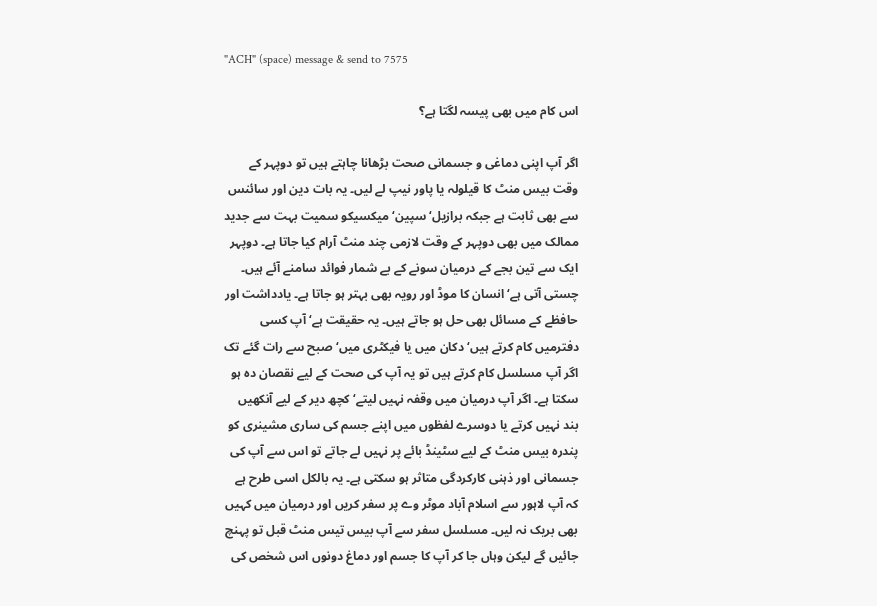"ACH" (space) message & send to 7575

اس کام میں بھی پیسہ لگتا ہے؟

اگر آپ اپنی دماغی و جسمانی صحت بڑھانا چاہتے ہیں تو دوپہر کے وقت بیس منٹ کا قیلولہ یا پاور نیپ لے لیں۔ یہ بات دین اور سائنس سے بھی ثابت ہے جبکہ برازیل‘ سپین‘ میکسیکو سمیت بہت سے جدید ممالک میں بھی دوپہر کے وقت لازمی چند منٹ آرام کیا جاتا ہے۔ دوپہر ایک سے تین بجے کے درمیان سونے کے بے شمار فوائد سامنے آئے ہیں۔ چستی آتی ہے‘ انسان کا موڈ اور رویہ بھی بہتر ہو جاتا ہے۔ یادداشت اور حافظے کے مسائل بھی حل ہو جاتے ہیں۔ یہ حقیقت ہے‘ آپ کسی دفترمیں کام کرتے ہیں‘ دکان میں یا فیکٹری میں‘ صبح سے رات گئے تک اگر آپ مسلسل کام کرتے ہیں تو یہ آپ کی صحت کے لیے نقصان دہ ہو سکتا ہے۔ اگر آپ درمیان میں وقفہ نہیں لیتے‘ کچھ دیر کے لیے آنکھیں بند نہیں کرتے یا دوسرے لفظوں میں اپنے جسم کی ساری مشینری کو پندرہ بیس منٹ کے لیے سٹینڈ بائے پر نہیں لے جاتے تو اس سے آپ کی جسمانی اور ذہنی کارکردگی متاثر ہو سکتی ہے۔ یہ بالکل اسی طرح ہے کہ آپ لاہور سے اسلام آباد موٹر وے پر سفر کریں اور درمیان میں کہیں بھی بریک نہ لیں۔ مسلسل سفر سے آپ بیس تیس منٹ قبل تو پہنچ جائیں گے لیکن وہاں جا کر آپ کا جسم اور دماغ دونوں اس شخص کی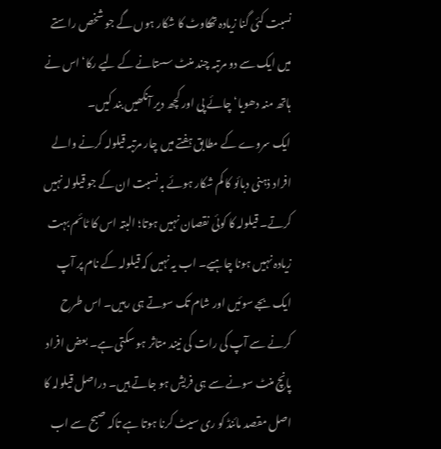نسبت کئی گنا زیادہ تھکاوٹ کا شکار ہوں گے جو شخص راستے میں ایک سے دو مرتبہ چند منٹ سستانے کے لیے رکا‘ اس نے ہاتھ منہ دھویا‘ چائے پی اور کچھ دیر آنکھیں بند کیں۔
ایک سروے کے مطابق ہفتے میں چار مرتبہ قیلولہ کرنے والے افراد ذہنی دبائو کا کم شکار ہوئے بہ نسبت ان کے جو قیلولہ نہیں کرتے۔ قیلولہ کا کوئی نقصان نہیں ہوتا؛ البتہ اس کا ٹائم بہت زیادہ نہیں ہونا چاہیے۔ اب یہ نہیں کہ قیلولہ کے نام پر آپ ایک بجے سوئیں اور شام تک سوتے ہی رہیں۔ اس طرح کرنے سے آپ کی رات کی نیند متاثر ہو سکتی ہے۔ بعض افراد پانچ منٹ سونے سے ہی فریش ہو جاتے ہیں۔ دراصل قیلولہ کا اصل مقصد مائنڈ کو ری سیٹ کرنا ہوتا ہے تاکہ صبح سے اب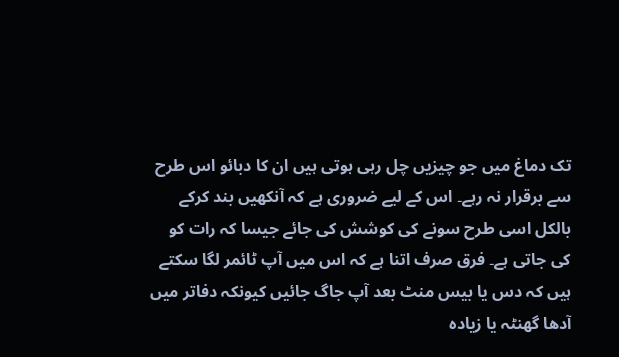تک دماغ میں جو چیزیں چل رہی ہوتی ہیں ان کا دبائو اس طرح سے برقرار نہ رہے۔ اس کے لیے ضروری ہے کہ آنکھیں بند کرکے بالکل اسی طرح سونے کی کوشش کی جائے جیسا کہ رات کو کی جاتی ہے۔ فرق صرف اتنا ہے کہ اس میں آپ ٹائمر لگا سکتے ہیں کہ دس یا بیس منٹ بعد آپ جاگ جائیں کیونکہ دفاتر میں آدھا گھنٹہ یا زیادہ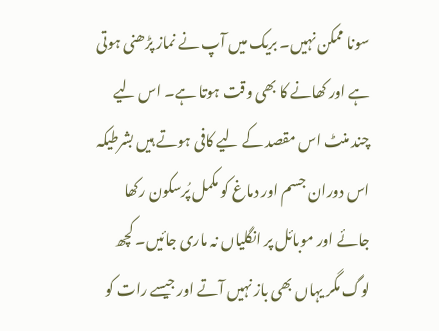سونا ممکن نہیں۔ بریک میں آپ نے نماز پڑھنی ہوتی ہے اور کھانے کا بھی وقت ہوتا ہے۔ اس لیے چند منٹ اس مقصد کے لیے کافی ہوتے ہیں بشرطیکہ اس دوران جسم اور دماغ کو مکمل پُرسکون رکھا جائے اور موبائل پر انگلیاں نہ ماری جائیں۔ کچھ لوگ مگر یہاں بھی باز نہیں آتے اور جیسے رات کو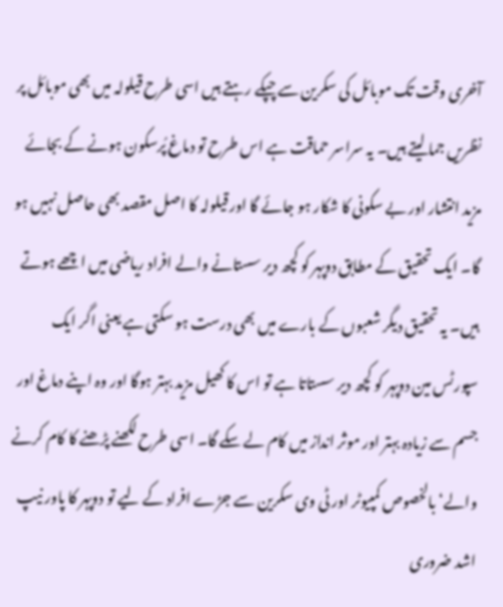آخری وقت تک موبائل کی سکرین سے چپکے رہتے ہیں اسی طرح قیلولہ میں بھی موبائل پر نظریں جما لیتے ہیں۔ یہ سراسر حماقت ہے اس طرح تو دماغ پُرسکون ہونے کے بجائے مزید انتشار اور بے سکونی کا شکار ہو جائے گا اور قیلولہ کا اصل مقصد بھی حاصل نہیں ہو گا۔ ایک تحقیق کے مطابق دوپہر کو کچھ دیر سستانے والے افراد ریاضی میں اچھے ہوتے ہیں۔ یہ تحقیق دیگر شعبوں کے بارے میں بھی درست ہو سکتی ہے یعنی اگر ایک سپورٹس مین دوپہر کو کچھ دیر سستاتا ہے تو اس کا کھیل مزید بہتر ہوگا اور وہ اپنے دماغ اور جسم سے زیادہ بہتر اور موثر انداز میں کام لے سکے گا۔ اسی طرح لکھنے پڑھنے کا کام کرنے والے‘ بالخصوص کمپیوٹر اور ٹی وی سکرین سے جڑے افراد کے لیے تو دوپہر کا پاور نیپ اشد ضروری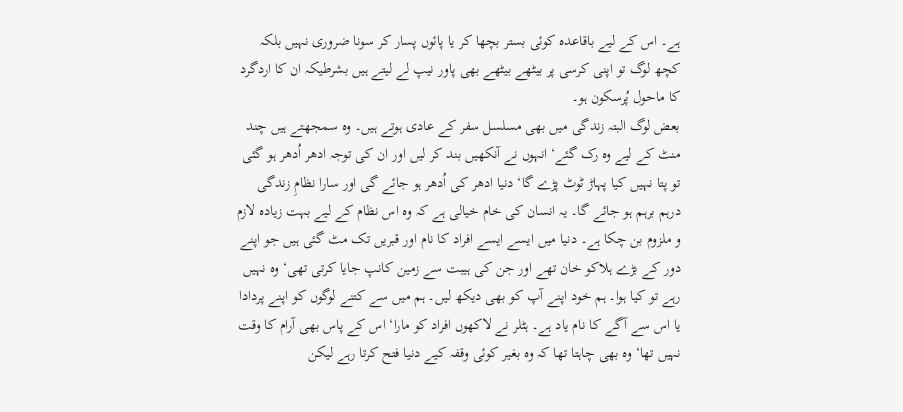ہے۔ اس کے لیے باقاعدہ کوئی بستر بچھا کر یا پائوں پسار کر سونا ضروری نہیں بلکہ کچھ لوگ تو اپنی کرسی پر بیٹھے بیٹھے بھی پاور نیپ لے لیتے ہیں بشرطیکہ ان کا اردگرد کا ماحول پُرسکون ہو۔
بعض لوگ البتہ زندگی میں بھی مسلسل سفر کے عادی ہوتے ہیں۔ وہ سمجھتے ہیں چند منٹ کے لیے وہ رک گئے‘ انہوں نے آنکھیں بند کر لیں اور ان کی توجہ ادھر اُدھر ہو گئی تو پتا نہیں کیا پہاڑ ٹوٹ پڑے گا‘ دنیا ادھر کی اُدھر ہو جائے گی اور سارا نظامِ زندگی درہم برہم ہو جائے گا۔ یہ انسان کی خام خیالی ہے کہ وہ اس نظام کے لیے بہت زیادہ لازم و ملزوم بن چکا ہے۔ دنیا میں ایسے ایسے افراد کا نام اور قبریں تک مٹ گئی ہیں جو اپنے دور کے بڑے ہلاکو خان تھے اور جن کی ہیبت سے زمین کانپ جایا کرتی تھی‘ وہ نہیں رہے تو کیا ہوا۔ ہم خود اپنے آپ کو بھی دیکھ لیں۔ ہم میں سے کتنے لوگوں کو اپنے پردادا یا اس سے آگے کا نام یاد ہے۔ ہٹلر نے لاکھوں افراد کو مارا‘ اس کے پاس بھی آرام کا وقت نہیں تھا‘ وہ بھی چاہتا تھا کہ وہ بغیر کوئی وقفہ کیے دنیا فتح کرتا رہے لیکن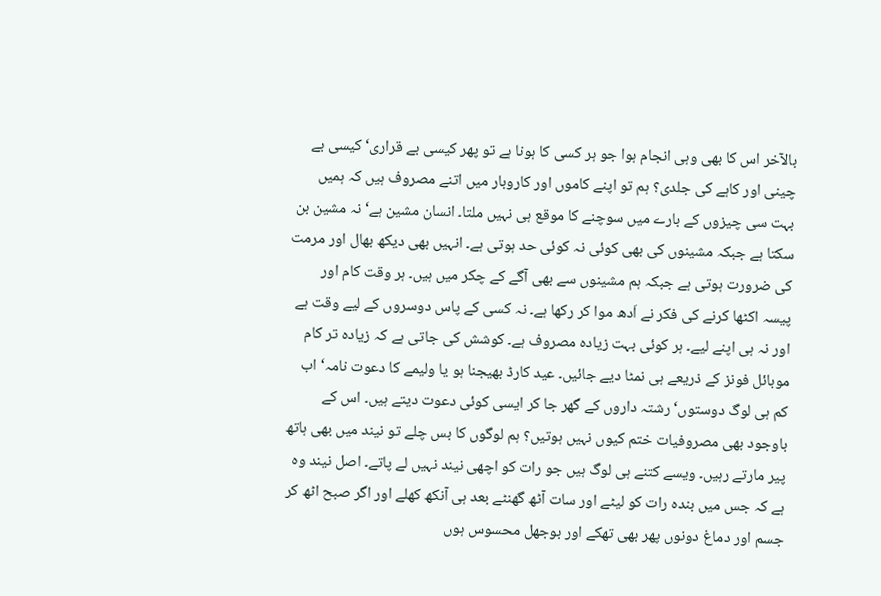بالآخر اس کا بھی وہی انجام ہوا جو ہر کسی کا ہونا ہے تو پھر کیسی بے قراری‘ کیسی بے چینی اور کاہے کی جلدی؟ ہم تو اپنے کاموں اور کاروبار میں اتنے مصروف ہیں کہ ہمیں بہت سی چیزوں کے بارے میں سوچنے کا موقع ہی نہیں ملتا۔ انسان مشین ہے‘ نہ مشین بن سکتا ہے جبکہ مشینوں کی بھی کوئی نہ کوئی حد ہوتی ہے۔ انہیں بھی دیکھ بھال اور مرمت کی ضرورت ہوتی ہے جبکہ ہم مشینوں سے بھی آگے کے چکر میں ہیں۔ ہر وقت کام اور پیسہ اکٹھا کرنے کی فکر نے اَدھ موا کر رکھا ہے۔ نہ کسی کے پاس دوسروں کے لیے وقت ہے اور نہ ہی اپنے لیے۔ ہر کوئی بہت زیادہ مصروف ہے۔ کوشش کی جاتی ہے کہ زیادہ تر کام موبائل فونز کے ذریعے ہی نمٹا دیے جائیں۔ عید کارڈ بھیجنا ہو یا ولیمے کا دعوت نامہ‘ اب کم ہی لوگ دوستوں‘ رشتہ داروں کے گھر جا کر ایسی کوئی دعوت دیتے ہیں۔ اس کے باوجود بھی مصروفیات ختم کیوں نہیں ہوتیں؟ ہم لوگوں کا بس چلے تو نیند میں بھی ہاتھ پیر مارتے رہیں۔ ویسے کتنے ہی لوگ ہیں جو رات کو اچھی نیند نہیں لے پاتے۔ اصل نیند وہ ہے کہ جس میں بندہ رات کو لیٹے اور سات آٹھ گھنٹے بعد ہی آنکھ کھلے اور اگر صبح اٹھ کر جسم اور دماغ دونوں پھر بھی تھکے اور بوجھل محسوس ہوں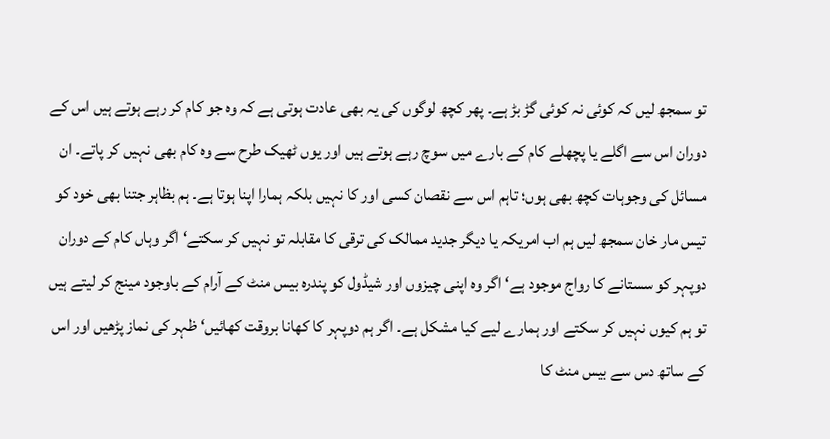تو سمجھ لیں کہ کوئی نہ کوئی گڑ بڑ ہے۔ پھر کچھ لوگوں کی یہ بھی عادت ہوتی ہے کہ وہ جو کام کر رہے ہوتے ہیں اس کے دوران اس سے اگلے یا پچھلے کام کے بارے میں سوچ رہے ہوتے ہیں اور یوں ٹھیک طرح سے وہ کام بھی نہیں کر پاتے۔ ان مسائل کی وجوہات کچھ بھی ہوں؛ تاہم اس سے نقصان کسی اور کا نہیں بلکہ ہمارا اپنا ہوتا ہے۔ ہم بظاہر جتنا بھی خود کو تیس مار خان سمجھ لیں ہم اب امریکہ یا دیگر جدید ممالک کی ترقی کا مقابلہ تو نہیں کر سکتے‘ اگر وہاں کام کے دوران دوپہر کو سستانے کا رواج موجود ہے‘ اگر وہ اپنی چیزوں اور شیڈول کو پندرہ بیس منٹ کے آرام کے باوجود مینج کر لیتے ہیں تو ہم کیوں نہیں کر سکتے اور ہمارے لیے کیا مشکل ہے۔ اگر ہم دوپہر کا کھانا بروقت کھائیں‘ ظہر کی نماز پڑھیں اور اس کے ساتھ دس سے بیس منٹ کا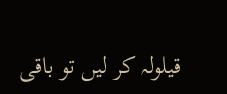قیلولہ کر لیں تو باقی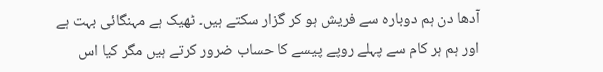آدھا دن ہم دوبارہ سے فریش ہو کر گزار سکتے ہیں۔ ٹھیک ہے مہنگائی بہت ہے اور ہم ہر کام سے پہلے روپے پیسے کا حساب ضرور کرتے ہیں مگر کیا اس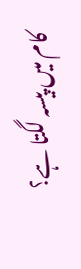کام میں پیسہ لگتا ہے؟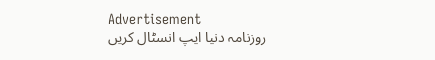Advertisement
روزنامہ دنیا ایپ انسٹال کریں